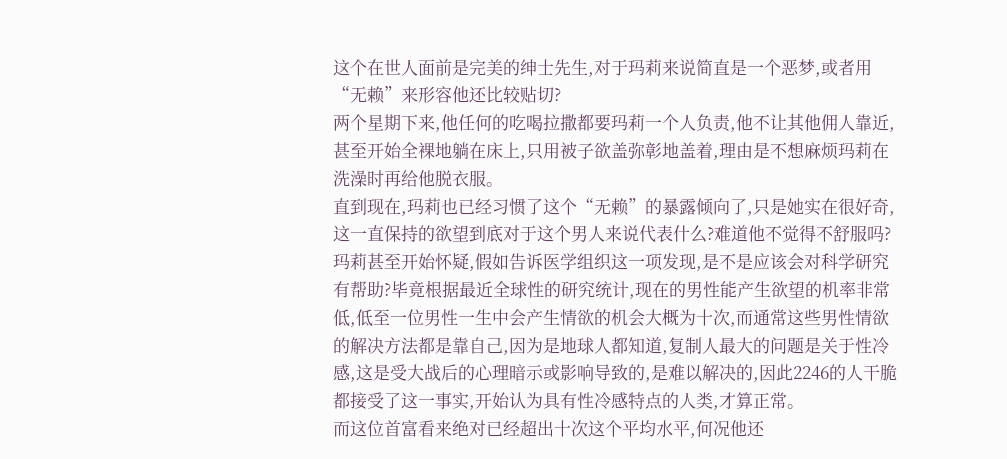这个在世人面前是完美的绅士先生,对于玛莉来说简直是一个恶梦,或者用“无赖”来形容他还比较贴切?
两个星期下来,他任何的吃喝拉撒都要玛莉一个人负责,他不让其他佣人靠近,甚至开始全裸地躺在床上,只用被子欲盖弥彰地盖着,理由是不想麻烦玛莉在洗澡时再给他脱衣服。
直到现在,玛莉也已经习惯了这个“无赖”的暴露倾向了,只是她实在很好奇,这一直保持的欲望到底对于这个男人来说代表什么?难道他不觉得不舒服吗?玛莉甚至开始怀疑,假如告诉医学组织这一项发现,是不是应该会对科学研究有帮助?毕竟根据最近全球性的研究统计,现在的男性能产生欲望的机率非常低,低至一位男性一生中会产生情欲的机会大概为十次,而通常这些男性情欲的解决方法都是靠自己,因为是地球人都知道,复制人最大的问题是关于性冷感,这是受大战后的心理暗示或影响导致的,是难以解决的,因此2246的人干脆都接受了这一事实,开始认为具有性冷感特点的人类,才算正常。
而这位首富看来绝对已经超出十次这个平均水平,何况他还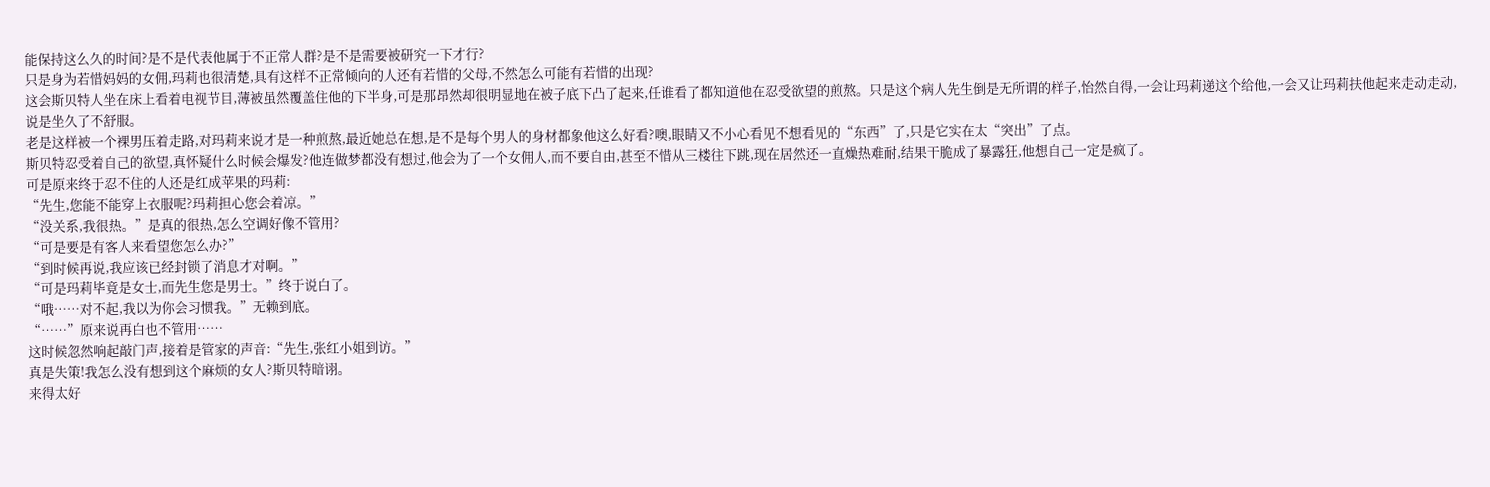能保持这么久的时间?是不是代表他属于不正常人群?是不是需要被研究一下才行?
只是身为若惜妈妈的女佣,玛莉也很清楚,具有这样不正常倾向的人还有若惜的父母,不然怎么可能有若惜的出现?
这会斯贝特人坐在床上看着电视节目,薄被虽然覆盖住他的下半身,可是那昂然却很明显地在被子底下凸了起来,任谁看了都知道他在忍受欲望的煎熬。只是这个病人先生倒是无所谓的样子,怡然自得,一会让玛莉递这个给他,一会又让玛莉扶他起来走动走动,说是坐久了不舒服。
老是这样被一个裸男压着走路,对玛莉来说才是一种煎熬,最近她总在想,是不是每个男人的身材都象他这么好看?噢,眼睛又不小心看见不想看见的“东西”了,只是它实在太“突出”了点。
斯贝特忍受着自己的欲望,真怀疑什么时候会爆发?他连做梦都没有想过,他会为了一个女佣人,而不要自由,甚至不惜从三楼往下跳,现在居然还一直燥热难耐,结果干脆成了暴露狂,他想自己一定是疯了。
可是原来终于忍不住的人还是红成苹果的玛莉:
“先生,您能不能穿上衣服呢?玛莉担心您会着凉。”
“没关系,我很热。”是真的很热,怎么空调好像不管用?
“可是要是有客人来看望您怎么办?”
“到时候再说,我应该已经封锁了消息才对啊。”
“可是玛莉毕竟是女士,而先生您是男士。”终于说白了。
“哦……对不起,我以为你会习惯我。”无赖到底。
“……”原来说再白也不管用……
这时候忽然响起敲门声,接着是管家的声音:“先生,张红小姐到访。”
真是失策!我怎么没有想到这个麻烦的女人?斯贝特暗诩。
来得太好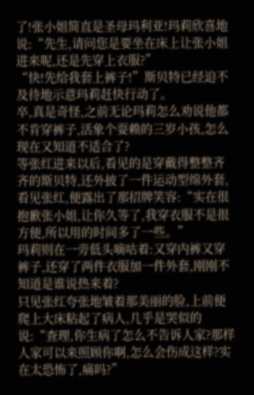了!张小姐简直是圣母玛利亚!玛莉欣喜地说:“先生,请问您是要坐在床上让张小姐进来呢,还是先穿上衣服?”
“快!先给我套上裤子!”斯贝特已经迫不及待地示意玛莉赶快行动了。
卒,真是奇怪,之前无论玛莉怎么劝说他都不肯穿裤子,活象个耍赖的三岁小孩,怎么现在又知道不适合了?
等张红进来以后,看见的是穿戴得整整齐齐的斯贝特,还外披了一件运动型绵外套,看见张红,便露出了那招牌笑容:“实在很抱歉张小姐,让你久等了,我穿衣服不是很方便,所以用的时间多了一些。”
玛莉则在一旁低头嘀咕着:又穿内裤又穿裤子,还穿了两件衣服加一件外套,刚刚不知道是谁说热来着?
只见张红夸张地皱着那美丽的脸,上前便爬上大床粘起了病人,几乎是哭似的说:“查理,你生病了怎么不告诉人家?那样人家可以来照顾你啊,怎么会伤成这样?实在太恐怖了,痛吗?”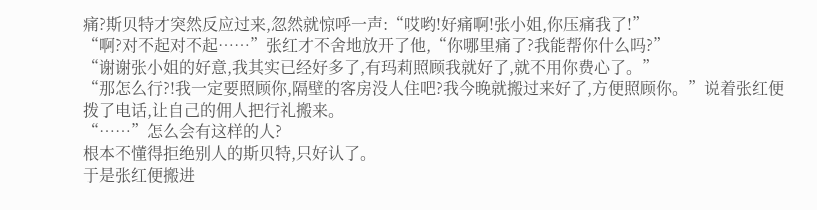痛?斯贝特才突然反应过来,忽然就惊呼一声:“哎哟!好痛啊!张小姐,你压痛我了!”
“啊?对不起对不起……”张红才不舍地放开了他,“你哪里痛了?我能帮你什么吗?”
“谢谢张小姐的好意,我其实已经好多了,有玛莉照顾我就好了,就不用你费心了。”
“那怎么行?!我一定要照顾你,隔壁的客房没人住吧?我今晚就搬过来好了,方便照顾你。”说着张红便拨了电话,让自己的佣人把行礼搬来。
“……”怎么会有这样的人?
根本不懂得拒绝别人的斯贝特,只好认了。
于是张红便搬进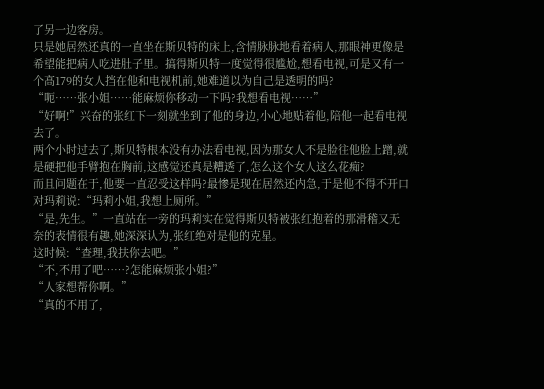了另一边客房。
只是她居然还真的一直坐在斯贝特的床上,含情脉脉地看着病人,那眼神更像是希望能把病人吃进肚子里。搞得斯贝特一度觉得很尴尬,想看电视,可是又有一个高179的女人挡在他和电视机前,她难道以为自己是透明的吗?
“呃……张小姐……能麻烦你移动一下吗?我想看电视……”
“好啊!”兴奋的张红下一刻就坐到了他的身边,小心地贴着他,陪他一起看电视去了。
两个小时过去了,斯贝特根本没有办法看电视,因为那女人不是脸往他脸上蹭,就是硬把他手臂抱在胸前,这感觉还真是糟透了,怎么这个女人这么花痴?
而且问题在于,他要一直忍受这样吗?最惨是现在居然还内急,于是他不得不开口对玛莉说:“玛莉小姐,我想上厕所。”
“是,先生。”一直站在一旁的玛莉实在觉得斯贝特被张红抱着的那滑稽又无奈的表情很有趣,她深深认为,张红绝对是他的克星。
这时候:“查理,我扶你去吧。”
“不,不用了吧……?怎能麻烦张小姐?”
“人家想帮你啊。”
“真的不用了,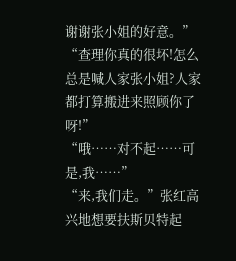谢谢张小姐的好意。”
“查理你真的很坏!怎么总是喊人家张小姐?人家都打算搬进来照顾你了呀!”
“哦……对不起……可是,我……”
“来,我们走。”张红高兴地想要扶斯贝特起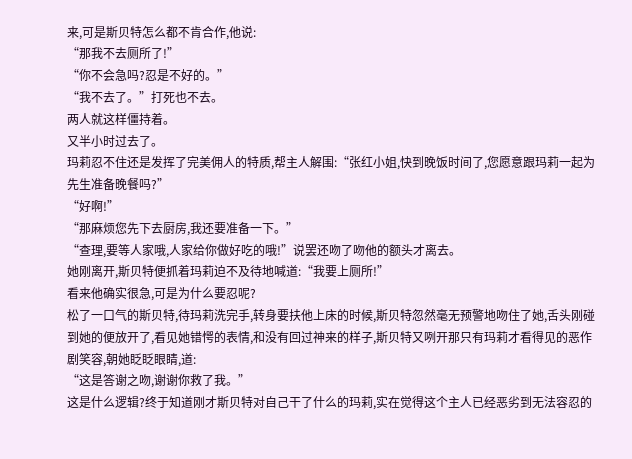来,可是斯贝特怎么都不肯合作,他说:
“那我不去厕所了!”
“你不会急吗?忍是不好的。”
“我不去了。”打死也不去。
两人就这样僵持着。
又半小时过去了。
玛莉忍不住还是发挥了完美佣人的特质,帮主人解围:“张红小姐,快到晚饭时间了,您愿意跟玛莉一起为先生准备晚餐吗?”
“好啊!”
“那麻烦您先下去厨房,我还要准备一下。”
“查理,要等人家哦,人家给你做好吃的哦!”说罢还吻了吻他的额头才离去。
她刚离开,斯贝特便抓着玛莉迫不及待地喊道:“我要上厕所!”
看来他确实很急,可是为什么要忍呢?
松了一口气的斯贝特,待玛莉洗完手,转身要扶他上床的时候,斯贝特忽然毫无预警地吻住了她,舌头刚碰到她的便放开了,看见她错愕的表情,和没有回过神来的样子,斯贝特又咧开那只有玛莉才看得见的恶作剧笑容,朝她眨眨眼睛,道:
“这是答谢之吻,谢谢你救了我。”
这是什么逻辑?终于知道刚才斯贝特对自己干了什么的玛莉,实在觉得这个主人已经恶劣到无法容忍的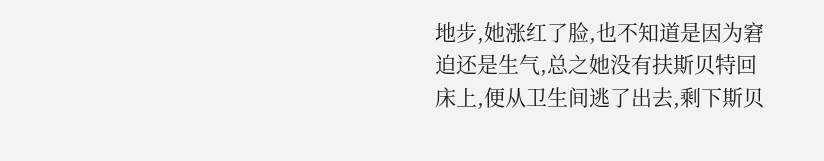地步,她涨红了脸,也不知道是因为窘迫还是生气,总之她没有扶斯贝特回床上,便从卫生间逃了出去,剩下斯贝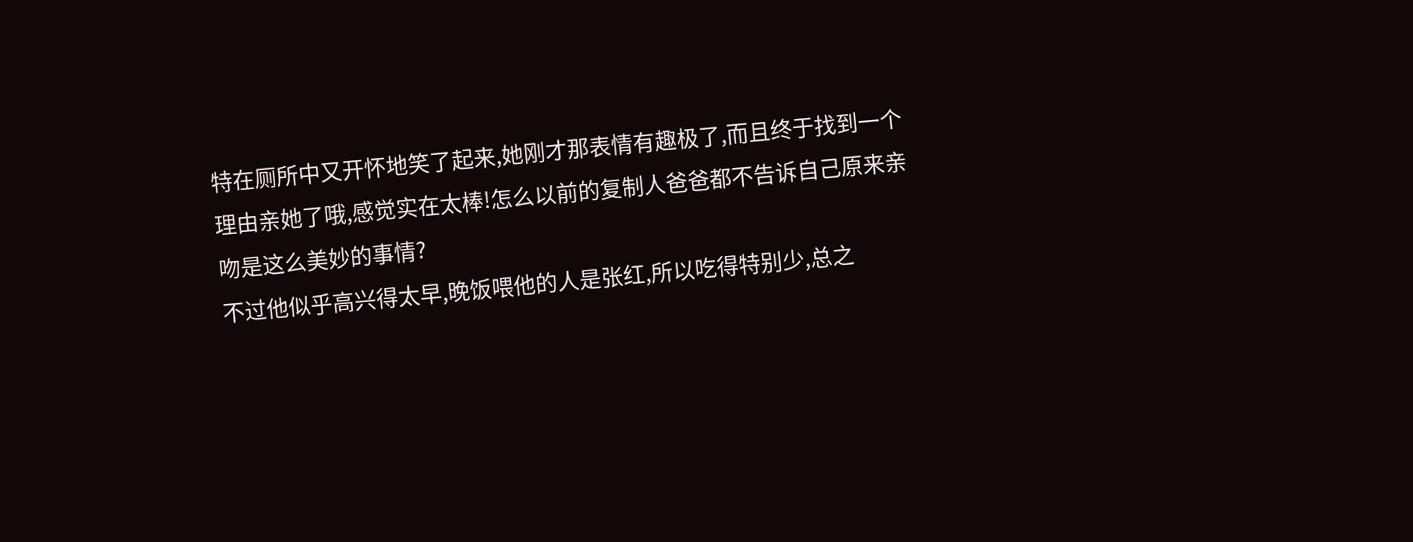特在厕所中又开怀地笑了起来,她刚才那表情有趣极了,而且终于找到一个理由亲她了哦,感觉实在太棒!怎么以前的复制人爸爸都不告诉自己原来亲吻是这么美妙的事情?
不过他似乎高兴得太早,晚饭喂他的人是张红,所以吃得特别少,总之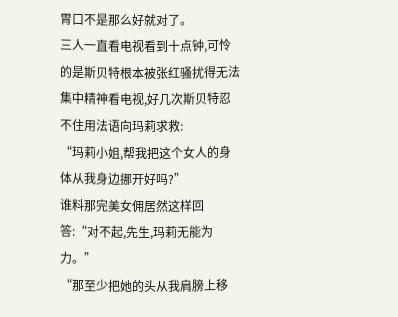胃口不是那么好就对了。
三人一直看电视看到十点钟,可怜的是斯贝特根本被张红骚扰得无法集中精神看电视,好几次斯贝特忍不住用法语向玛莉求救:
“玛莉小姐,帮我把这个女人的身体从我身边挪开好吗?”
谁料那完美女佣居然这样回答:“对不起,先生,玛莉无能为力。”
“那至少把她的头从我肩膀上移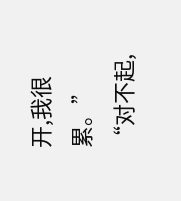开,我很累。”
“对不起,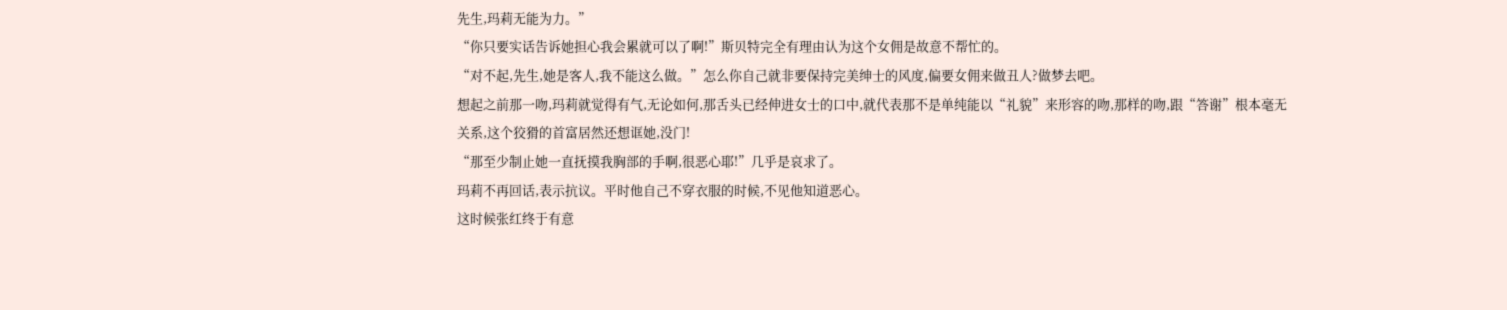先生,玛莉无能为力。”
“你只要实话告诉她担心我会累就可以了啊!”斯贝特完全有理由认为这个女佣是故意不帮忙的。
“对不起,先生,她是客人,我不能这么做。”怎么你自己就非要保持完美绅士的风度,偏要女佣来做丑人?做梦去吧。
想起之前那一吻,玛莉就觉得有气,无论如何,那舌头已经伸进女士的口中,就代表那不是单纯能以“礼貌”来形容的吻,那样的吻,跟“答谢”根本毫无关系,这个狡猾的首富居然还想诓她,没门!
“那至少制止她一直抚摸我胸部的手啊,很恶心耶!”几乎是哀求了。
玛莉不再回话,表示抗议。平时他自己不穿衣服的时候,不见他知道恶心。
这时候张红终于有意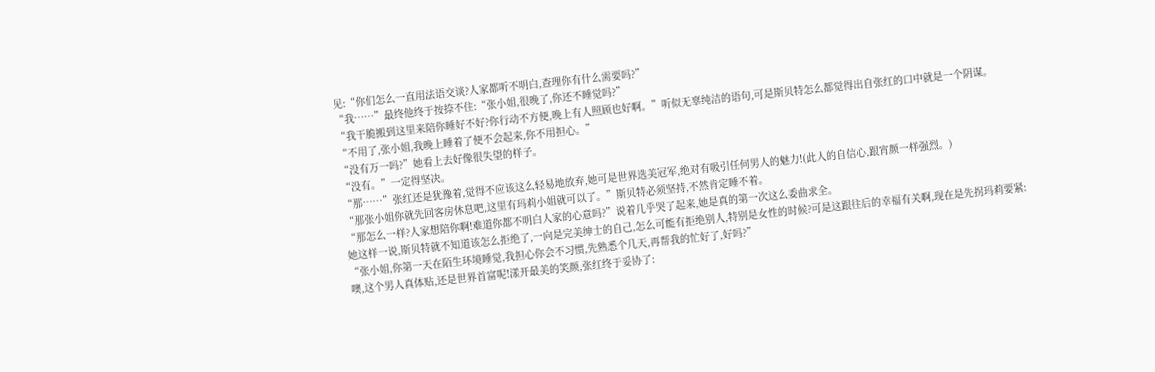见:“你们怎么一直用法语交谈?人家都听不明白,查理你有什么需要吗?”
“我……”最终他终于按捺不住:“张小姐,很晚了,你还不睡觉吗?”
“我干脆搬到这里来陪你睡好不好?你行动不方便,晚上有人照顾也好啊。”听似无辜纯洁的语句,可是斯贝特怎么都觉得出自张红的口中就是一个阴谋。
“不用了,张小姐,我晚上睡着了便不会起来,你不用担心。”
“没有万一吗?”她看上去好像很失望的样子。
“没有。”一定得坚决。
“那……”张红还是犹豫着,觉得不应该这么轻易地放弃,她可是世界选美冠军,绝对有吸引任何男人的魅力!(此人的自信心,跟宵颜一样强烈。)
“那张小姐你就先回客房休息吧,这里有玛莉小姐就可以了。”斯贝特必须坚持,不然肯定睡不着。
“那怎么一样?人家想陪你啊!难道你都不明白人家的心意吗?”说着几乎哭了起来,她是真的第一次这么委曲求全。
她这样一说,斯贝特就不知道该怎么拒绝了,一向是完美绅士的自己,怎么可能有拒绝别人,特别是女性的时候?可是这跟往后的幸福有关啊,现在是先拐玛莉要紧:
“张小姐,你第一天在陌生环境睡觉,我担心你会不习惯,先熟悉个几天,再帮我的忙好了,好吗?”
噢,这个男人真体贴,还是世界首富呢!漾开最美的笑颜,张红终于妥协了: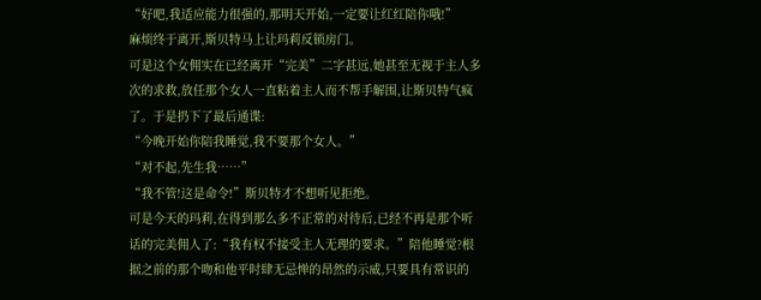“好吧,我适应能力很强的,那明天开始,一定要让红红陪你哦!”
麻烦终于离开,斯贝特马上让玛莉反锁房门。
可是这个女佣实在已经离开“完美”二字甚远,她甚至无视于主人多次的求救,放任那个女人一直粘着主人而不帮手解围,让斯贝特气疯了。于是扔下了最后通谍:
“今晚开始你陪我睡觉,我不要那个女人。”
“对不起,先生我……”
“我不管!这是命令!”斯贝特才不想听见拒绝。
可是今天的玛莉,在得到那么多不正常的对待后,已经不再是那个听话的完美佣人了:“我有权不接受主人无理的要求。”陪他睡觉?根据之前的那个吻和他平时肆无忌惮的昂然的示威,只要具有常识的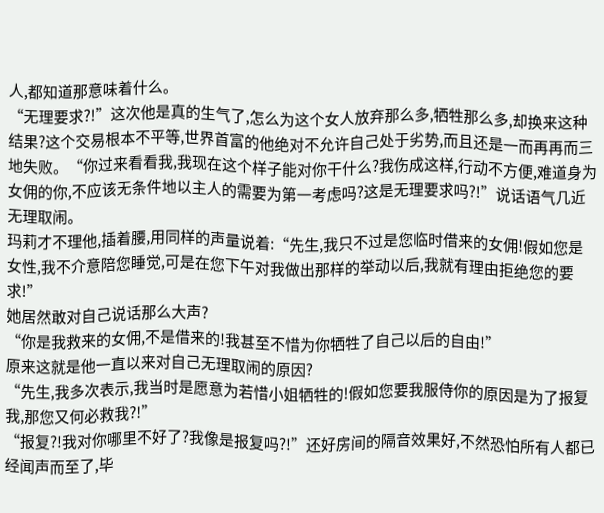人,都知道那意味着什么。
“无理要求?!”这次他是真的生气了,怎么为这个女人放弃那么多,牺牲那么多,却换来这种结果?这个交易根本不平等,世界首富的他绝对不允许自己处于劣势,而且还是一而再再而三地失败。“你过来看看我,我现在这个样子能对你干什么?我伤成这样,行动不方便,难道身为女佣的你,不应该无条件地以主人的需要为第一考虑吗?这是无理要求吗?!”说话语气几近无理取闹。
玛莉才不理他,插着腰,用同样的声量说着:“先生,我只不过是您临时借来的女佣!假如您是女性,我不介意陪您睡觉,可是在您下午对我做出那样的举动以后,我就有理由拒绝您的要求!”
她居然敢对自己说话那么大声?
“你是我救来的女佣,不是借来的!我甚至不惜为你牺牲了自己以后的自由!”
原来这就是他一直以来对自己无理取闹的原因?
“先生,我多次表示,我当时是愿意为若惜小姐牺牲的!假如您要我服侍你的原因是为了报复我,那您又何必救我?!”
“报复?!我对你哪里不好了?我像是报复吗?!”还好房间的隔音效果好,不然恐怕所有人都已经闻声而至了,毕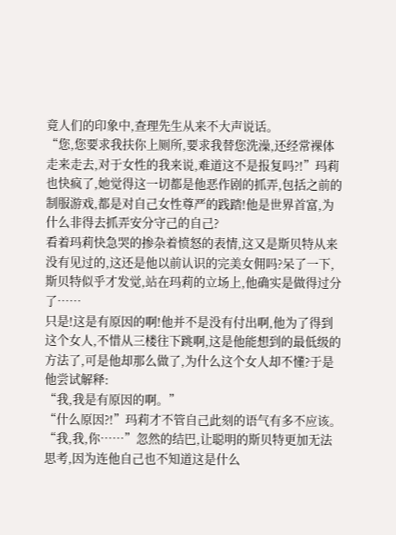竟人们的印象中,查理先生从来不大声说话。
“您,您要求我扶你上厕所,要求我替您洗澡,还经常裸体走来走去,对于女性的我来说,难道这不是报复吗?!”玛莉也快疯了,她觉得这一切都是他恶作剧的抓弄,包括之前的制服游戏,都是对自己女性尊严的践踏!他是世界首富,为什么非得去抓弄安分守己的自己?
看着玛莉快急哭的掺杂着愤怒的表情,这又是斯贝特从来没有见过的,这还是他以前认识的完美女佣吗?呆了一下,斯贝特似乎才发觉,站在玛莉的立场上,他确实是做得过分了……
只是!这是有原因的啊!他并不是没有付出啊,他为了得到这个女人,不惜从三楼往下跳啊,这是他能想到的最低级的方法了,可是他却那么做了,为什么这个女人却不懂?于是他尝试解释:
“我,我是有原因的啊。”
“什么原因?!”玛莉才不管自己此刻的语气有多不应该。
“我,我,你……”忽然的结巴,让聪明的斯贝特更加无法思考,因为连他自己也不知道这是什么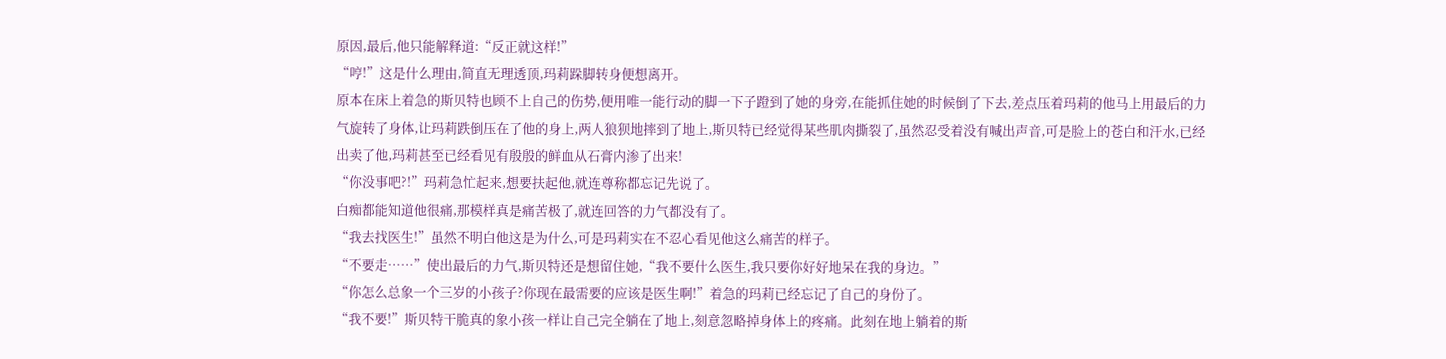原因,最后,他只能解释道:“反正就这样!”
“哼!”这是什么理由,简直无理透顶,玛莉跺脚转身便想离开。
原本在床上着急的斯贝特也顾不上自己的伤势,便用唯一能行动的脚一下子蹬到了她的身旁,在能抓住她的时候倒了下去,差点压着玛莉的他马上用最后的力气旋转了身体,让玛莉跌倒压在了他的身上,两人狼狈地摔到了地上,斯贝特已经觉得某些肌肉撕裂了,虽然忍受着没有喊出声音,可是脸上的苍白和汗水,已经出卖了他,玛莉甚至已经看见有殷殷的鲜血从石膏内渗了出来!
“你没事吧?!”玛莉急忙起来,想要扶起他,就连尊称都忘记先说了。
白痴都能知道他很痛,那模样真是痛苦极了,就连回答的力气都没有了。
“我去找医生!”虽然不明白他这是为什么,可是玛莉实在不忍心看见他这么痛苦的样子。
“不要走……”使出最后的力气,斯贝特还是想留住她,“我不要什么医生,我只要你好好地呆在我的身边。”
“你怎么总象一个三岁的小孩子?你现在最需要的应该是医生啊!”着急的玛莉已经忘记了自己的身份了。
“我不要!”斯贝特干脆真的象小孩一样让自己完全躺在了地上,刻意忽略掉身体上的疼痛。此刻在地上躺着的斯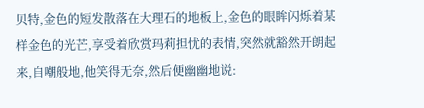贝特,金色的短发散落在大理石的地板上,金色的眼眸闪烁着某样金色的光芒,享受着欣赏玛莉担忧的表情,突然就豁然开朗起来,自嘲般地,他笑得无奈,然后便幽幽地说: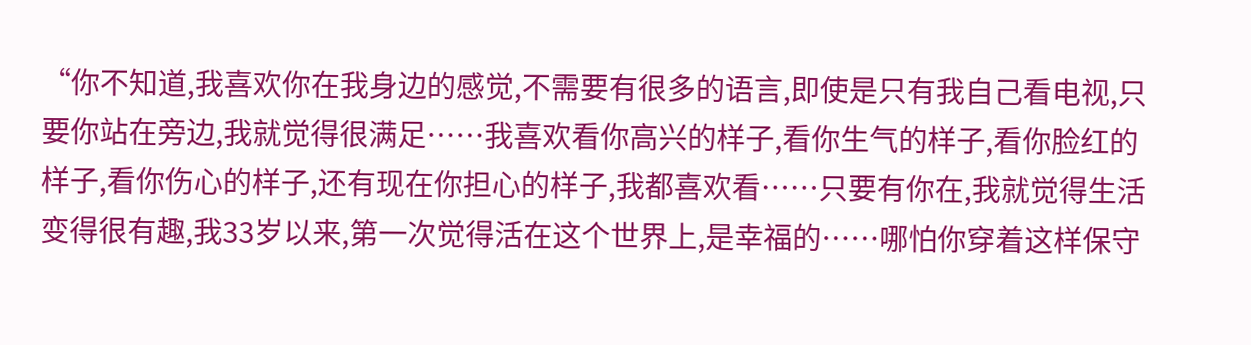“你不知道,我喜欢你在我身边的感觉,不需要有很多的语言,即使是只有我自己看电视,只要你站在旁边,我就觉得很满足……我喜欢看你高兴的样子,看你生气的样子,看你脸红的样子,看你伤心的样子,还有现在你担心的样子,我都喜欢看……只要有你在,我就觉得生活变得很有趣,我33岁以来,第一次觉得活在这个世界上,是幸福的……哪怕你穿着这样保守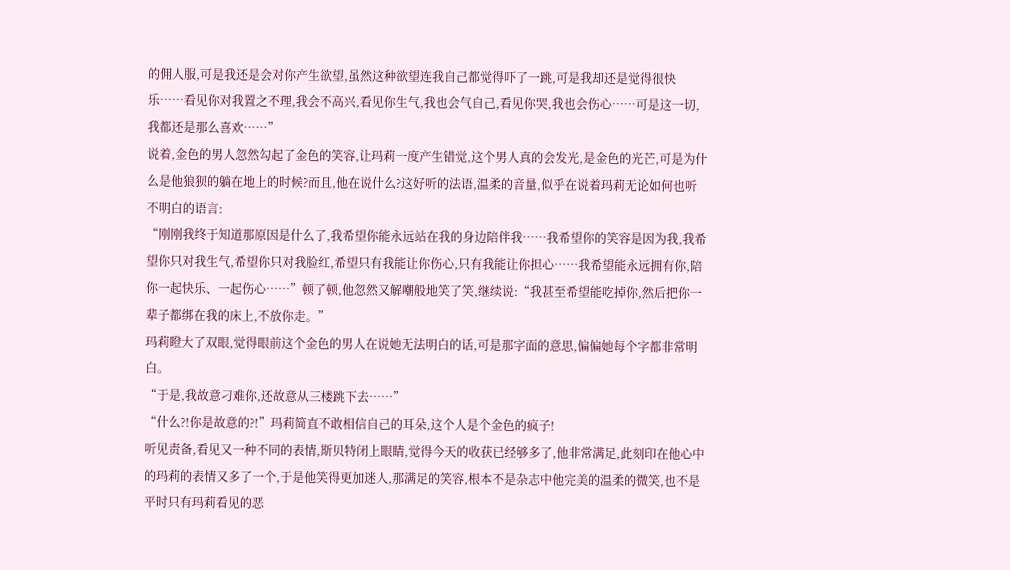的佣人服,可是我还是会对你产生欲望,虽然这种欲望连我自己都觉得吓了一跳,可是我却还是觉得很快乐……看见你对我置之不理,我会不高兴,看见你生气,我也会气自己,看见你哭,我也会伤心……可是这一切,我都还是那么喜欢……”
说着,金色的男人忽然勾起了金色的笑容,让玛莉一度产生错觉,这个男人真的会发光,是金色的光芒,可是为什么是他狼狈的躺在地上的时候?而且,他在说什么?这好听的法语,温柔的音量,似乎在说着玛莉无论如何也听不明白的语言:
“刚刚我终于知道那原因是什么了,我希望你能永远站在我的身边陪伴我……我希望你的笑容是因为我,我希望你只对我生气,希望你只对我脸红,希望只有我能让你伤心,只有我能让你担心……我希望能永远拥有你,陪你一起快乐、一起伤心……”顿了顿,他忽然又解嘲般地笑了笑,继续说:“我甚至希望能吃掉你,然后把你一辈子都绑在我的床上,不放你走。”
玛莉瞪大了双眼,觉得眼前这个金色的男人在说她无法明白的话,可是那字面的意思,偏偏她每个字都非常明白。
“于是,我故意刁难你,还故意从三楼跳下去……”
“什么?!你是故意的?!”玛莉简直不敢相信自己的耳朵,这个人是个金色的疯子!
听见责备,看见又一种不同的表情,斯贝特闭上眼睛,觉得今天的收获已经够多了,他非常满足,此刻印在他心中的玛莉的表情又多了一个,于是他笑得更加迷人,那满足的笑容,根本不是杂志中他完美的温柔的微笑,也不是平时只有玛莉看见的恶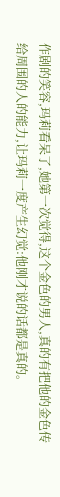作剧的笑容,玛莉看呆了,她第一次觉得,这个金色的男人,真的有把他的金色传给周围的人的能力,让玛莉一度产生幻觉:他刚才说的话都是真的。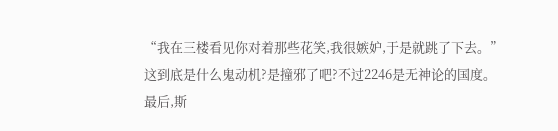“我在三楼看见你对着那些花笑,我很嫉妒,于是就跳了下去。”
这到底是什么鬼动机?是撞邪了吧?不过2246是无神论的国度。
最后,斯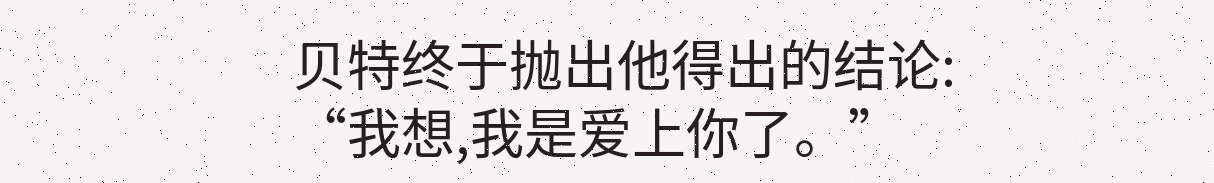贝特终于抛出他得出的结论:
“我想,我是爱上你了。”